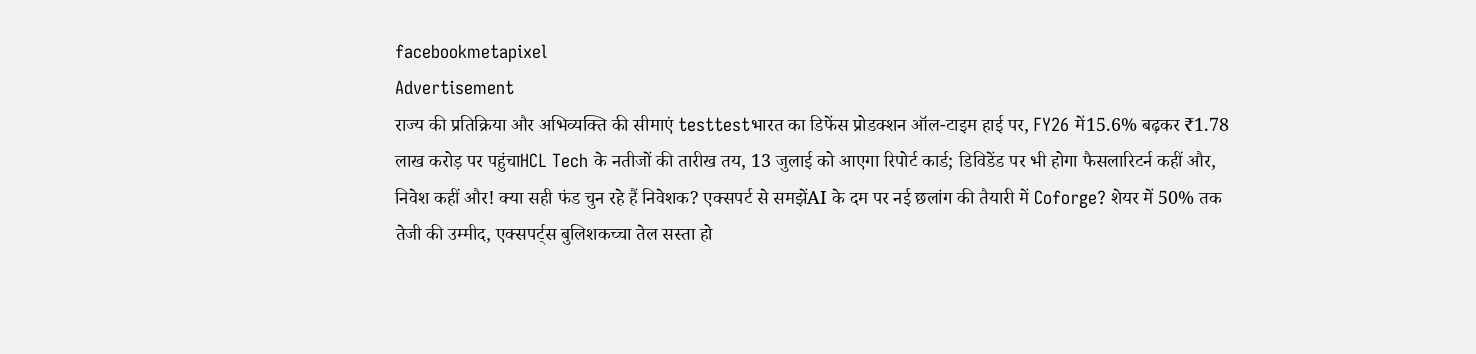facebookmetapixel
Advertisement
राज्य की प्रतिक्रिया और अभिव्यक्ति की सीमाएं testtestभारत का डिफेंस प्रोडक्शन ऑल-टाइम हाई पर, FY26 में15.6% बढ़कर ₹1.78 लाख करोड़ पर पहुंचाHCL Tech के नतीजों की तारीख तय, 13 जुलाई को आएगा रिपोर्ट कार्ड; डिविडेंड पर भी होगा फैसलारिटर्न कहीं और, निवेश कहीं और! क्या सही फंड चुन रहे हैं निवेशक? एक्सपर्ट से समझेंAI के दम पर नई छलांग की तैयारी में Coforge? शेयर में 50% तक तेजी की उम्मीद, एक्सपर्ट्स बुलिशकच्चा तेल सस्ता हो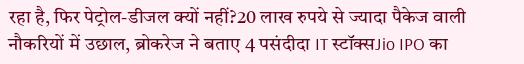रहा है, फिर पेट्रोल-डीजल क्यों नहीं?20 लाख रुपये से ज्यादा पैकेज वाली नौकरियों में उछाल, ब्रोकरेज ने बताए 4 पसंदीदा IT स्टॉक्सJio IPO का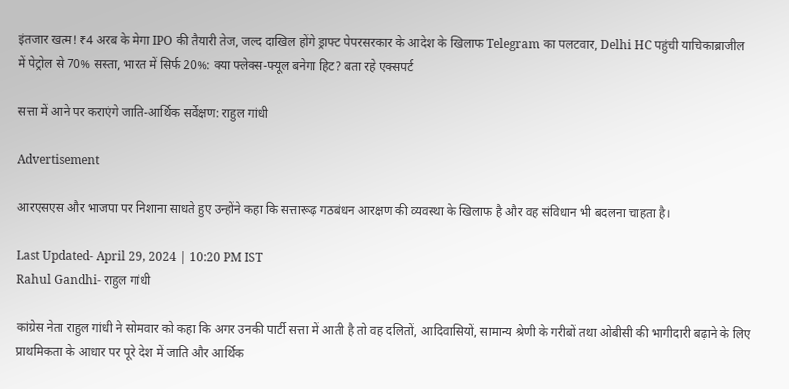इंतजार खत्म! ₹4 अरब के मेगा IPO की तैयारी तेज, जल्द दाखिल होंगे ड्राफ्ट पेपरसरकार के आदेश के खिलाफ Telegram का पलटवार, Delhi HC पहुंची याचिकाब्राजील में पेट्रोल से 70% सस्ता, भारत में सिर्फ 20%: क्या फ्लेक्स-फ्यूल बनेगा हिट? बता रहे एक्सपर्ट

सत्ता में आने पर कराएंगे जाति-आर्थिक सर्वेक्षण: राहुल गांधी

Advertisement

आरएसएस और भाजपा पर निशाना साधते हुए उन्होंने कहा कि सत्तारूढ़ गठबंधन आरक्षण की व्यवस्था के खिलाफ है और वह संविधान भी बदलना चाहता है।

Last Updated- April 29, 2024 | 10:20 PM IST
Rahul Gandhi- राहुल गांधी

कांग्रेस नेता राहुल गांधी ने सोमवार को कहा कि अगर उनकी पार्टी सत्ता में आती है तो वह दलितों, आदिवासियों, सामान्य श्रेणी के गरीबों तथा ओबीसी की भागीदारी बढ़ाने के लिए प्राथमिकता के आधार पर पूरे देश में जाति और आर्थिक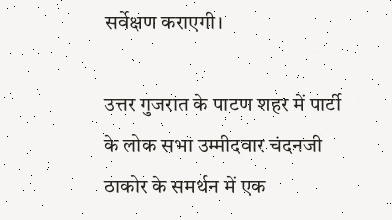सर्वेक्षण कराएगी।

उत्तर गुजरात के पाटण शहर में पार्टी के लोक सभा उम्मीदवार चंदनजी ठाकोर के समर्थन में एक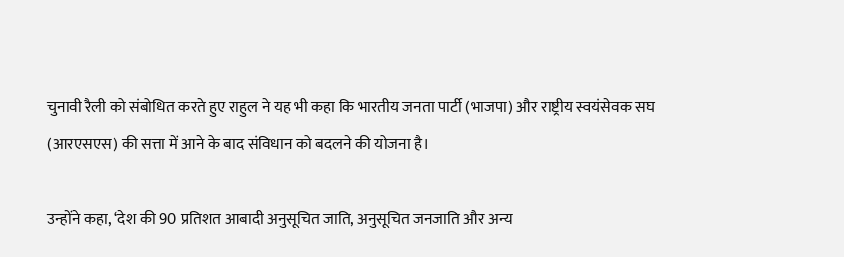चुनावी रैली को संबोधित करते हुए राहुल ने यह भी कहा कि भारतीय जनता पार्टी (भाजपा) और राष्ट्रीय स्वयंसेवक सघ (आरएसएस) की सत्ता में आने के बाद संविधान को बदलने की योजना है।

उन्होंने कहा, ‘देश की 90 प्रतिशत आबादी अनुसूचित जाति, अनुसूचित जनजाति और अन्य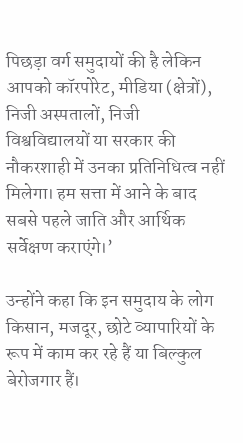पिछड़ा वर्ग समुदायों की है लेकिन आपको कॉरपोरेट, मीडिया (क्षेत्रों), निजी अस्पतालों, निजी विश्वविद्यालयों या सरकार की नौकरशाही में उनका प्रतिनिधित्व नहीं मिलेगा। हम सत्ता में आने के बाद सबसे पहले जाति और आर्थिक सर्वेक्षण कराएंगे।’

उन्होंने कहा कि इन समुदाय के लोग किसान, मजदूर, छोटे व्यापारियों के रूप में काम कर रहे हैं या बिल्कुल बेरोजगार हैं।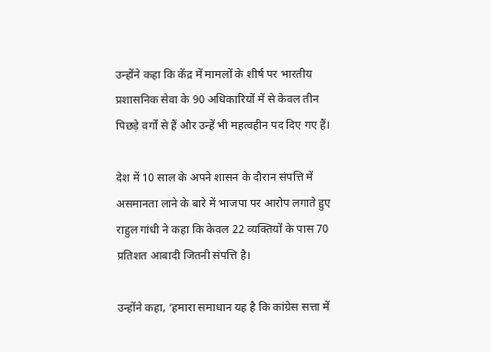उन्होंने कहा कि केंद्र में मामलों के शीर्ष पर भारतीय प्रशासनिक सेवा के 90 अधिकारियों में से केवल तीन पिछड़े वर्गों से हैं और उन्हें भी महत्वहीन पद दिए गए हैं।

देश में 10 साल के अपने शासन के दौरान संपत्ति में असमानता लाने के बारे में भाजपा पर आरोप लगाते हुए राहुल गांधी ने कहा कि केवल 22 व्यक्तियों के पास 70 प्रतिशत आबादी जितनी संपत्ति है।

उन्होंने कहा, ‘हमारा समाधान यह है कि कांग्रेस सत्ता में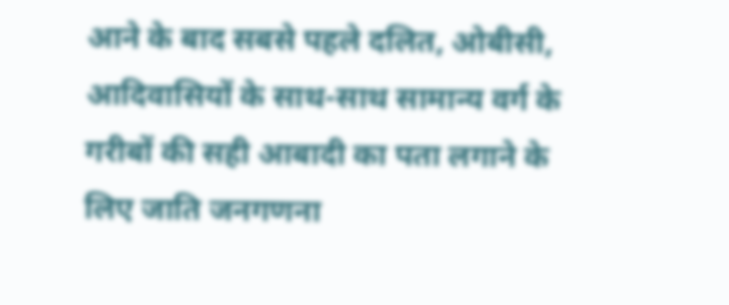आने के बाद सबसे पहले दलित, ओबीसी, आदिवासियों के साथ-साथ सामान्य वर्ग के गरीबों की सही आबादी का पता लगाने के लिए जाति जनगणना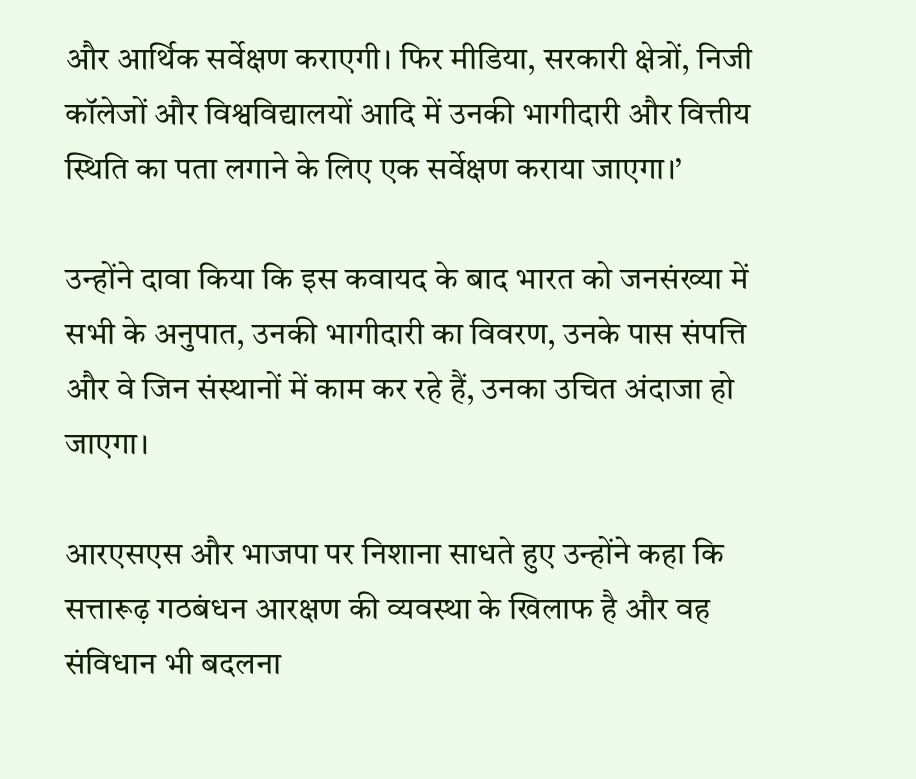और आर्थिक सर्वेक्षण कराएगी। फिर मीडिया, सरकारी क्षेत्रों, निजी कॉलेजों और विश्वविद्यालयों आदि में उनकी भागीदारी और वित्तीय स्थिति का पता लगाने के लिए एक सर्वेक्षण कराया जाएगा।’

उन्होंने दावा किया कि इस कवायद के बाद भारत को जनसंख्या में सभी के अनुपात, उनकी भागीदारी का विवरण, उनके पास संपत्ति और वे जिन संस्थानों में काम कर रहे हैं, उनका उचित अंदाजा हो जाएगा।

आरएसएस और भाजपा पर निशाना साधते हुए उन्होंने कहा कि सत्तारूढ़ गठबंधन आरक्षण की व्यवस्था के खिलाफ है और वह संविधान भी बदलना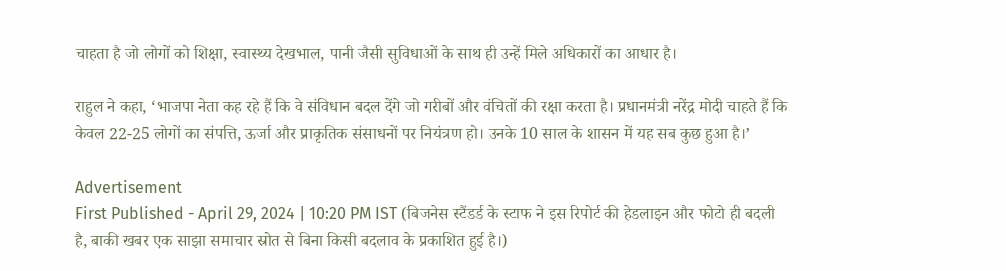चाहता है जो लोगों को शिक्षा, स्वास्थ्य देखभाल, पानी जैसी सुविधाओं के साथ ही उन्हें मिले अधिकारों का आधार है।

राहुल ने कहा, ‘भाजपा नेता कह रहे हैं कि वे संविधान बदल देंगे जो गरीबों और वंचितों की रक्षा करता है। प्रधानमंत्री नरेंद्र मोदी चाहते हैं कि केवल 22-25 लोगों का संपत्ति, ऊर्जा और प्राकृतिक संसाधनों पर नियंत्रण हो। उनके 10 साल के शासन में यह सब कुछ हुआ है।’

Advertisement
First Published - April 29, 2024 | 10:20 PM IST (बिजनेस स्टैंडर्ड के स्टाफ ने इस रिपोर्ट की हेडलाइन और फोटो ही बदली है, बाकी खबर एक साझा समाचार स्रोत से बिना किसी बदलाव के प्रकाशित हुई है।)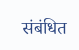संबंधित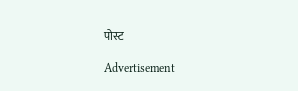पोस्ट

Advertisement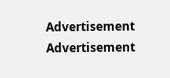Advertisement
Advertisement